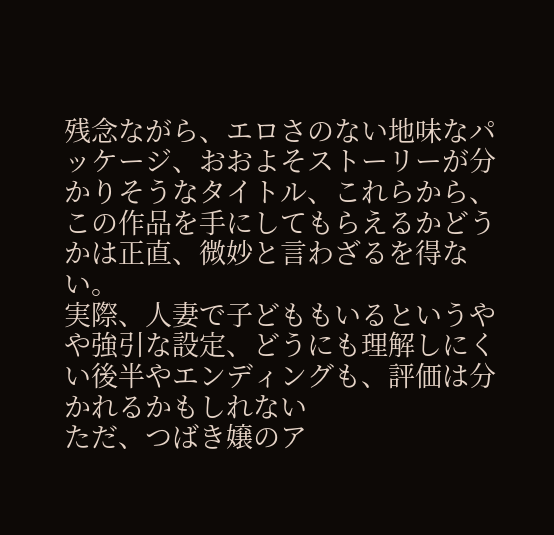残念ながら、エロさのない地味なパッケージ、おおよそストーリーが分かりそうなタイトル、これらから、この作品を手にしてもらえるかどうかは正直、微妙と言わざるを得ない。
実際、人妻で子どももいるというやや強引な設定、どうにも理解しにくい後半やエンディングも、評価は分かれるかもしれない
ただ、つばき嬢のア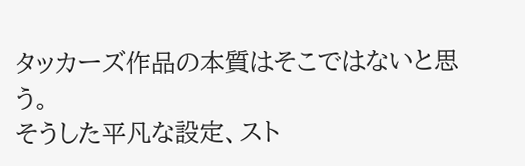タッカーズ作品の本質はそこではないと思う。
そうした平凡な設定、スト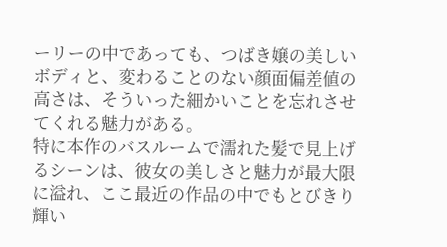ーリーの中であっても、つばき嬢の美しいボディと、変わることのない顔面偏差値の高さは、そういった細かいことを忘れさせてくれる魅力がある。
特に本作のバスルームで濡れた髪で見上げるシーンは、彼女の美しさと魅力が最大限に溢れ、ここ最近の作品の中でもとびきり輝い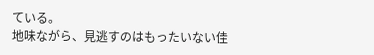ている。
地味ながら、見逃すのはもったいない佳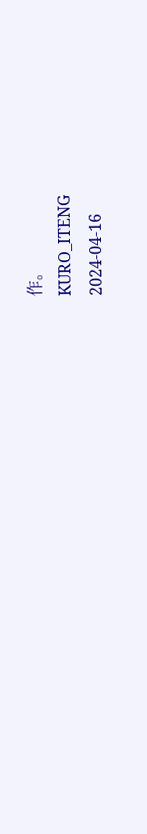作。
KURO_ITENG
2024-04-16